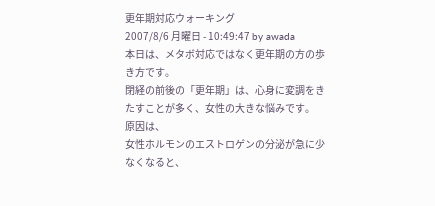更年期対応ウォーキング
2007/8/6 月曜日 - 10:49:47 by awada
本日は、メタボ対応ではなく更年期の方の歩き方です。
閉経の前後の「更年期」は、心身に変調をきたすことが多く、女性の大きな悩みです。
原因は、
女性ホルモンのエストロゲンの分泌が急に少なくなると、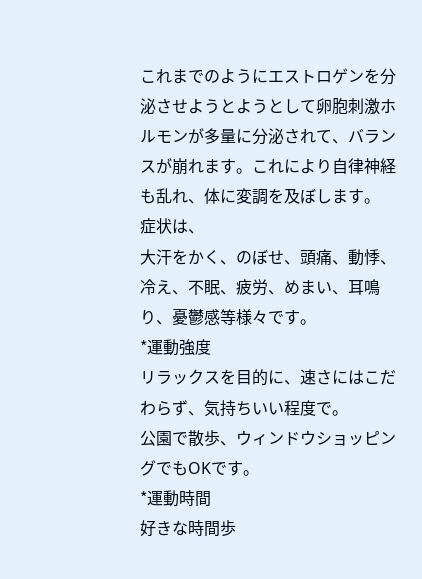これまでのようにエストロゲンを分泌させようとようとして卵胞刺激ホルモンが多量に分泌されて、バランスが崩れます。これにより自律神経も乱れ、体に変調を及ぼします。
症状は、
大汗をかく、のぼせ、頭痛、動悸、冷え、不眠、疲労、めまい、耳鳴り、憂鬱感等様々です。
*運動強度
リラックスを目的に、速さにはこだわらず、気持ちいい程度で。
公園で散歩、ウィンドウショッピングでもOKです。
*運動時間
好きな時間歩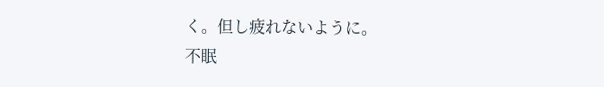く。但し疲れないように。
不眠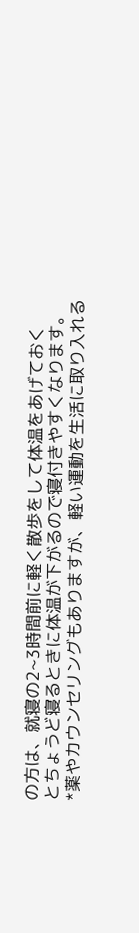の方は、就寝の2~3時間前に軽く散歩をして体温をあげておく
とちょうど寝るときに体温が下がるので寝付きやすくなります。
*薬やカウンセリングもありますが、軽い運動を生活に取り入れる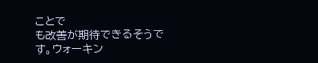ことで
も改善が期待できるそうです。ウォーキン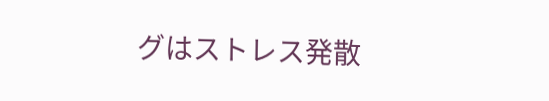グはストレス発散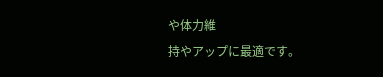や体力維
持やアップに最適です。